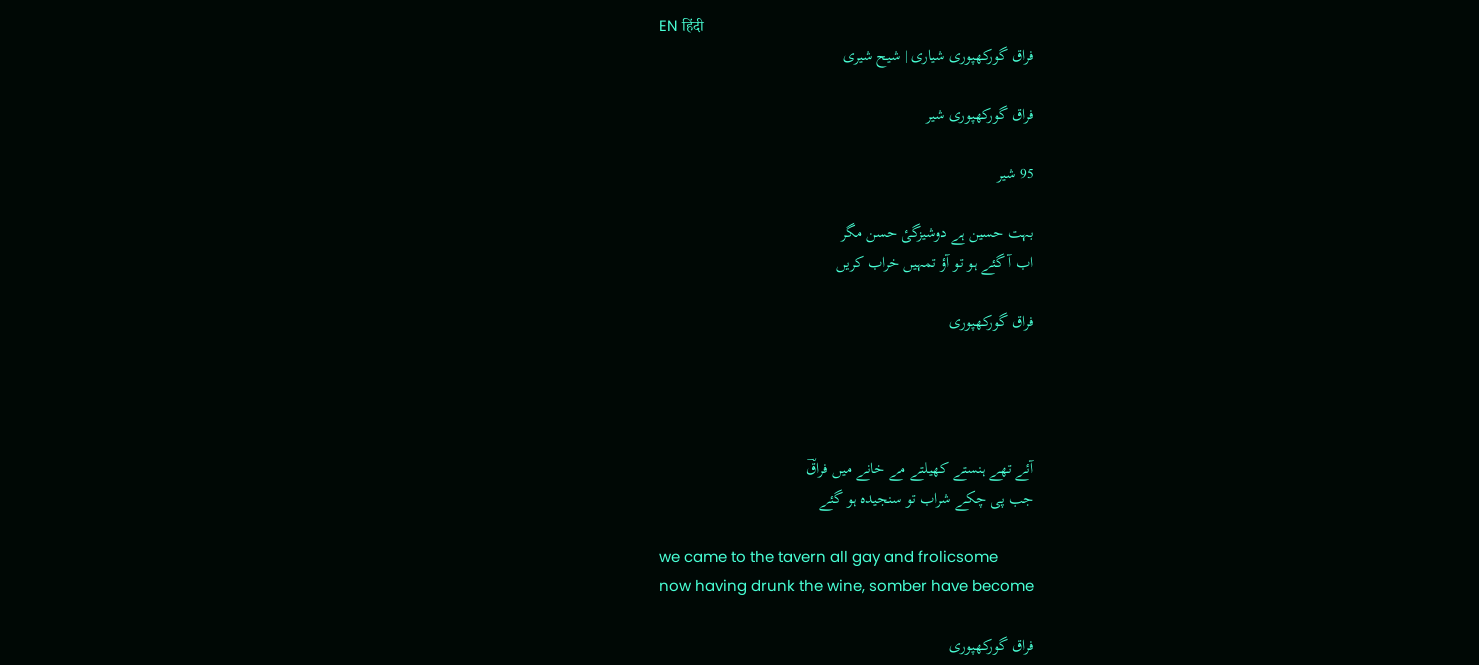EN हिंदी
فراق گورکھپوری شیاری | شیح شیری

فراق گورکھپوری شیر

95 شیر

بہت حسین ہے دوشیزگیٔ حسن مگر
اب آ گئے ہو تو آؤ تمہیں خراب کریں

فراق گورکھپوری




آئے تھے ہنستے کھیلتے مے خانے میں فراقؔ
جب پی چکے شراب تو سنجیدہ ہو گئے

we came to the tavern all gay and frolicsome
now having drunk the wine, somber have become

فراق گورکھپوری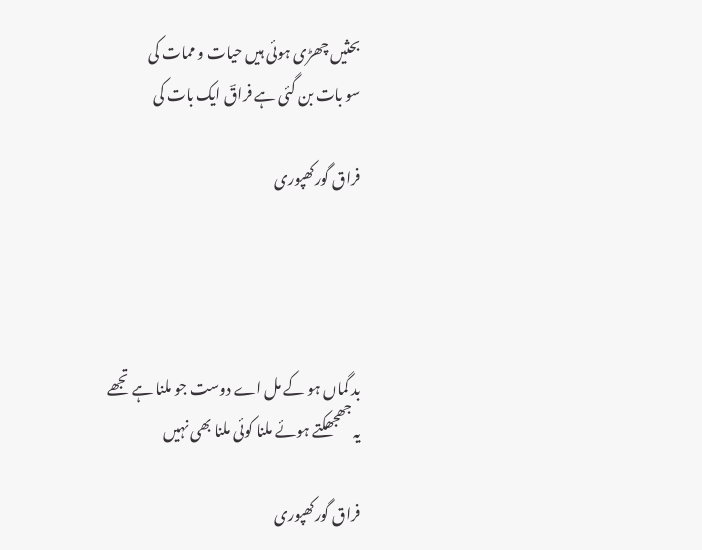بحثیں چھڑی ہوئی ہیں حیات و ممات کی
سو بات بن گئی ہے فراقؔ ایک بات کی

فراق گورکھپوری




بد گماں ہو کے مل اے دوست جو ملنا ہے تجھے
یہ جھجھکتے ہوئے ملنا کوئی ملنا بھی نہیں

فراق گورکھپوری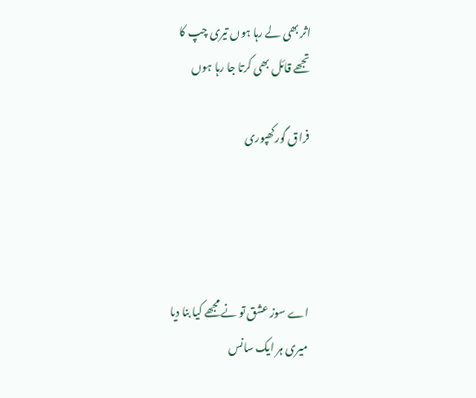اثر بھی لے رہا ہوں تیری چپ کا
تجھے قائل بھی کرتا جا رہا ہوں

فراق گورکھپوری




اے سوز عشق تو نے مجھے کیا بنا دیا
میری ہر ایک سانس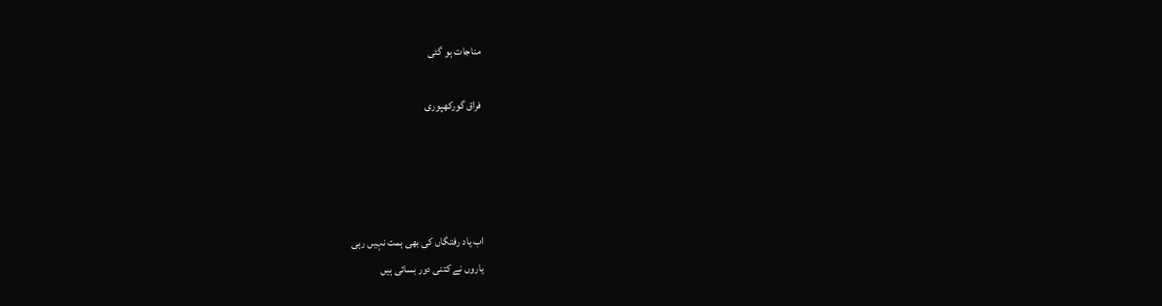مناجات ہو گئی

فراق گورکھپوری




اب یاد رفتگاں کی بھی ہمت نہیں رہی
یاروں نے کتنی دور بسائی ہیں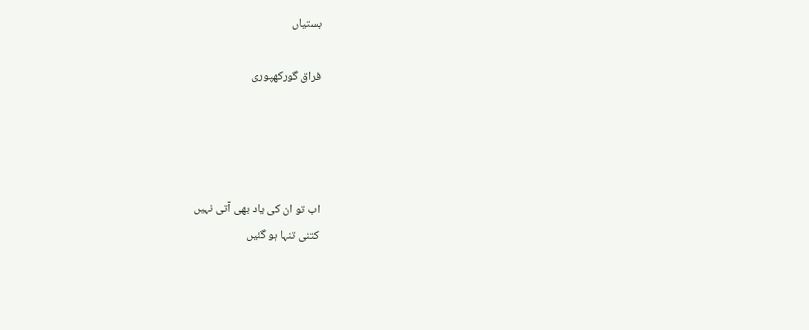بستیاں

فراق گورکھپوری




اب تو ان کی یاد بھی آتی نہیں
کتنی تنہا ہو گئیں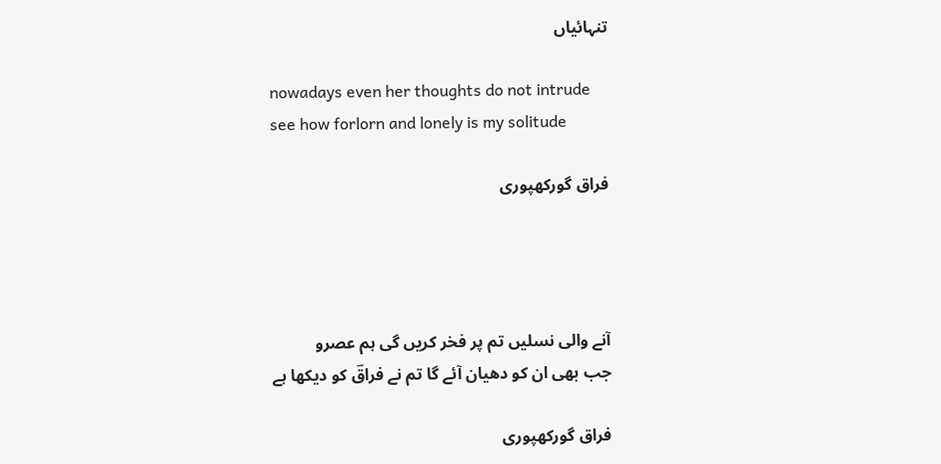تنہائیاں

nowadays even her thoughts do not intrude
see how forlorn and lonely is my solitude

فراق گورکھپوری




آنے والی نسلیں تم پر فخر کریں گی ہم عصرو
جب بھی ان کو دھیان آئے گا تم نے فراقؔ کو دیکھا ہے

فراق گورکھپوری